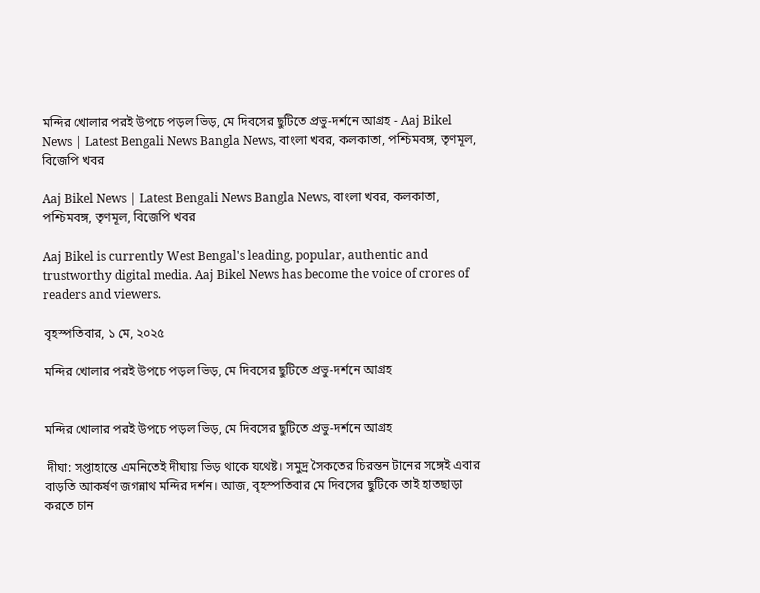মন্দির খোলার পরই উপচে পড়ল ভিড়, মে দিবসের ছুটিতে প্রভু-দর্শনে আগ্রহ - Aaj Bikel News | Latest Bengali News Bangla News, বাংলা খবর, কলকাতা, পশ্চিমবঙ্গ, তৃণমূল, বিজেপি খবর

Aaj Bikel News | Latest Bengali News Bangla News, বাংলা খবর, কলকাতা, পশ্চিমবঙ্গ, তৃণমূল, বিজেপি খবর

Aaj Bikel is currently West Bengal's leading, popular, authentic and trustworthy digital media. Aaj Bikel News has become the voice of crores of readers and viewers.

বৃহস্পতিবার, ১ মে, ২০২৫

মন্দির খোলার পরই উপচে পড়ল ভিড়, মে দিবসের ছুটিতে প্রভু-দর্শনে আগ্রহ


মন্দির খোলার পরই উপচে পড়ল ভিড়, মে দিবসের ছুটিতে প্রভু-দর্শনে আগ্রহ

 দীঘা: সপ্তাহান্তে এমনিতেই দীঘায় ভিড় থাকে যথেষ্ট। সমুদ্র সৈকতের চিরন্তন টানের সঙ্গেই এবার বাড়তি আকর্ষণ জগন্নাথ মন্দির দর্শন। আজ, বৃহস্পতিবার মে দিবসের ছুটিকে তাই হাতছাড়া করতে চান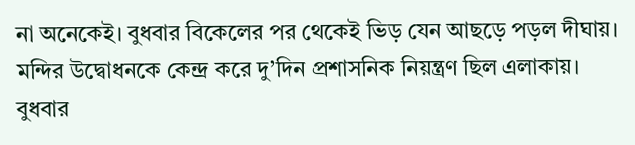না অনেকেই। বুধবার বিকেলের পর থেকেই ভিড় যেন আছড়ে পড়ল দীঘায়। মন্দির উদ্বোধনকে কেন্দ্র করে দু’দিন প্রশাসনিক নিয়ন্ত্রণ ছিল এলাকায়। বুধবার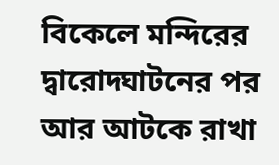বিকেলে মন্দিরের দ্বারোদ্ঘাটনের পর আর আটকে রাখা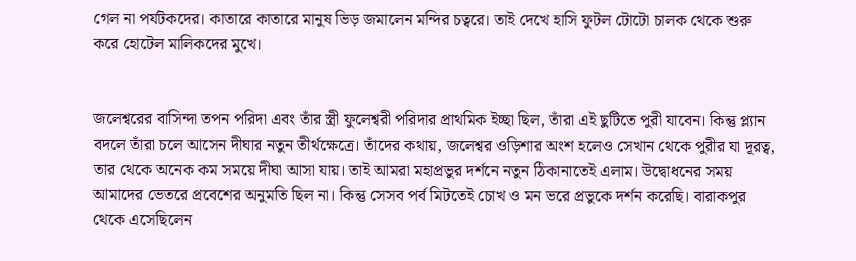গেল না পর্যটকদের। কাতারে কাতারে মানুষ ভিড় জমালেন মন্দির চত্বরে। তাই দেখে হাসি ফুটল টোটো চালক থেকে শুরু করে হোটেল মালিকদের মুখে।


জলেশ্বরের বাসিন্দা তপন পরিদা এবং তাঁর স্ত্রী ফুলেশ্বরী পরিদার প্রাথমিক ইচ্ছা ছিল, তাঁরা এই ছুটিতে পুরী যাবেন। কিন্তু প্ল্যান বদলে তাঁরা চলে আসেন দীঘার নতুন তীর্থক্ষেত্রে। তাঁদের কথায়, জলেশ্বর ওড়িশার অংশ হলেও সেখান থেকে পুরীর যা দূরত্ব, তার থেকে অনেক কম সময়ে দীঘা আসা যায়। তাই আমরা মহাপ্রভুর দর্শনে নতুন ঠিকানাতেই এলাম। উদ্বোধনের সময় আমাদের ভেতরে প্রবেশের অনুমতি ছিল না। কিন্তু সেসব পর্ব মিটতেই চোখ ও মন ভরে প্রভুকে দর্শন করেছি। বারাকপুর থেকে এসেছিলেন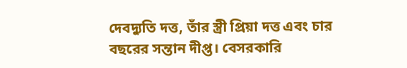দেবদ্যুতি দত্ত, তাঁর স্ত্রী প্রিয়া দত্ত এবং চার বছরের সন্তান দীপ্ত। বেসরকারি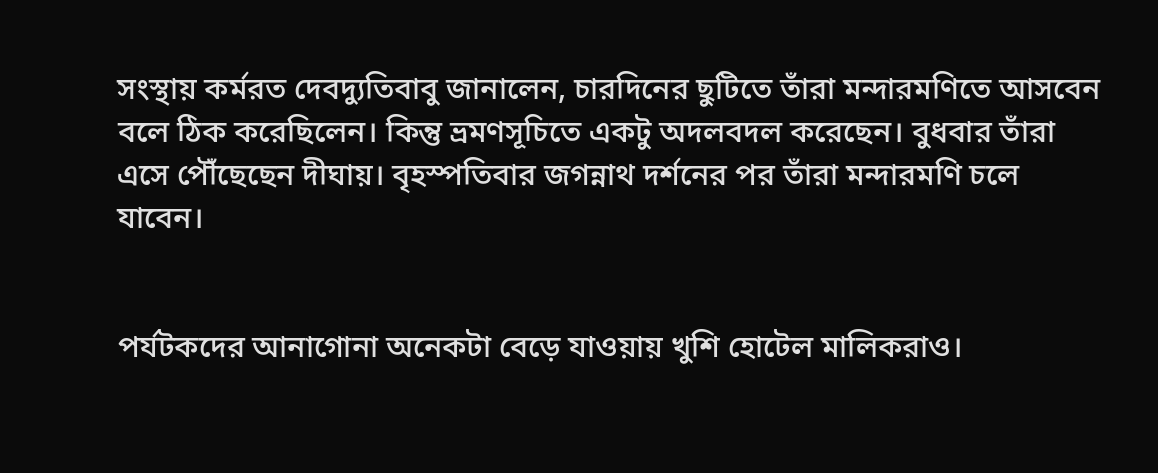সংস্থায় কর্মরত দেবদ্যুতিবাবু জানালেন, চারদিনের ছুটিতে তাঁরা মন্দারমণিতে আসবেন বলে ঠিক করেছিলেন। কিন্তু ভ্রমণসূচিতে একটু অদলবদল করেছেন। বুধবার তাঁরা এসে পৌঁছেছেন দীঘায়। বৃহস্পতিবার জগন্নাথ দর্শনের পর তাঁরা মন্দারমণি চলে যাবেন।


পর্যটকদের আনাগোনা অনেকটা বেড়ে যাওয়ায় খুশি হোটেল মালিকরাও।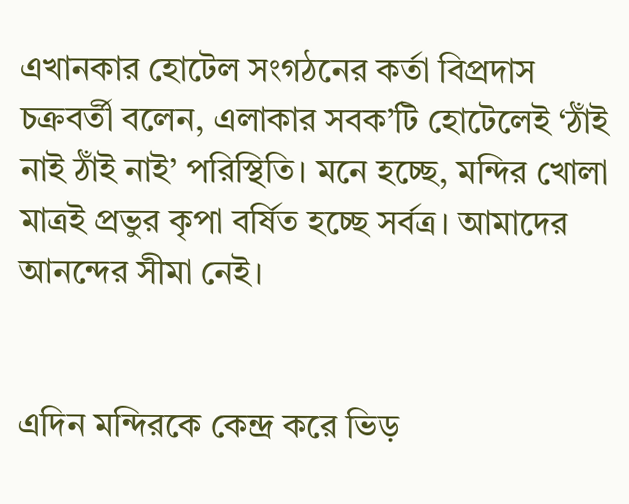এখানকার হোটেল সংগঠনের কর্তা বিপ্রদাস চক্রবর্তী বলেন, এলাকার সবক’টি হোটেলেই ‘ঠাঁই নাই ঠাঁই নাই’ পরিস্থিতি। মনে হচ্ছে, মন্দির খোলা মাত্রই প্রভুর কৃপা বর্ষিত হচ্ছে সর্বত্র। আমাদের আনন্দের সীমা নেই।


এদিন মন্দিরকে কেন্দ্র করে ভিড়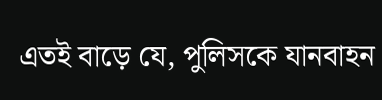এতই বাড়ে যে, পুলিসকে যানবাহন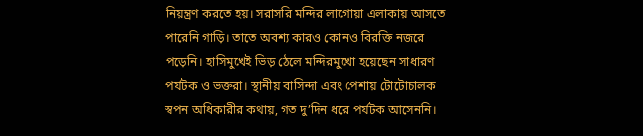নিয়ন্ত্রণ করতে হয়। সরাসরি মন্দির লাগোয়া এলাকায় আসতে পারেনি গাড়ি। তাতে অবশ্য কারও কোনও বিরক্তি নজরে পড়েনি। হাসিমুখেই ভিড় ঠেলে মন্দিরমুখো হয়েছেন সাধারণ পর্যটক ও ভক্তরা। স্থানীয় বাসিন্দা এবং পেশায় টোটোচালক স্বপন অধিকারীর কথায়, গত দু’দিন ধরে পর্যটক আসেননি।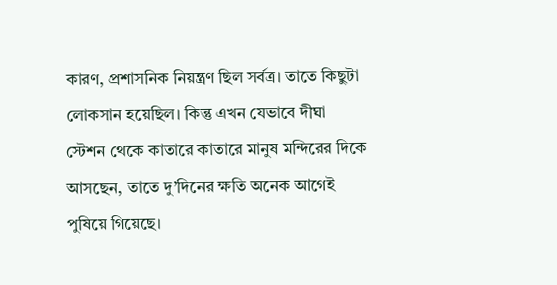কারণ, প্রশাসনিক নিয়ন্ত্রণ ছিল সর্বত্র। তাতে কিছুটা লোকসান হয়েছিল। কিন্তু এখন যেভাবে দীঘা স্টেশন থেকে কাতারে কাতারে মানুষ মন্দিরের দিকে আসছেন, তাতে দু’দিনের ক্ষতি অনেক আগেই পুষিয়ে গিয়েছে।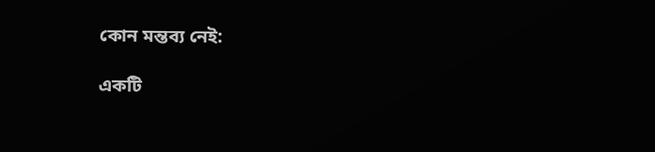কোন মন্তব্য নেই:

একটি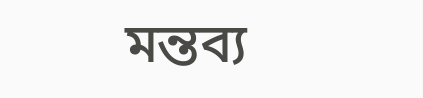মন্তব্য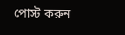পোস্ট করুন